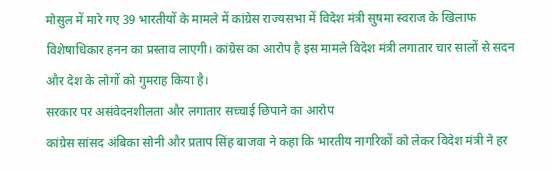मोसुल में मारे गए 39 भारतीयों के मामले में कांग्रेस राज्यसभा में विदेश मंत्री सुषमा स्वराज के खिलाफ विशेषाधिकार हनन का प्रस्ताव लाएगी। कांग्रेस का आरोप है इस मामले विदेश मंत्री लगातार चार सालों से सदन और देश के लोगों को गुमराह किया है।
सरकार पर असंवेदनशीलता और लगातार सच्चाई छिपाने का आरोप
कांग्रेस सांसद अंबिका सोनी और प्रताप सिंह बाजवा ने कहा कि भारतीय नागरिकों को लेकर विदेश मंत्री ने हर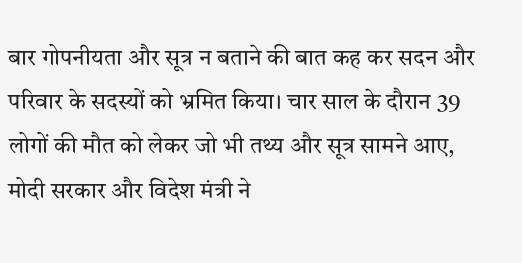बार गोपनीयता और सूत्र न बताने की बात कह कर सदन और परिवार के सदस्यों को भ्रमित किया। चार साल के दौरान 39 लोगों की मौत को लेकर जो भी तथ्य और सूत्र सामने आए, मोदी सरकार और विदेश मंत्री ने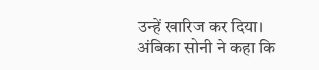उन्हें खारिज कर दिया।
अंबिका सोनी ने कहा कि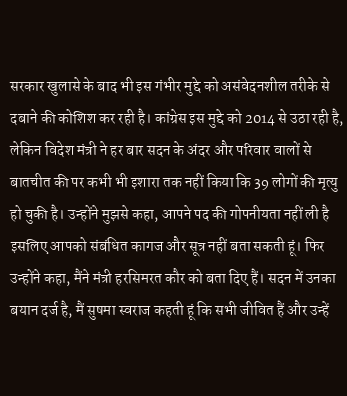सरकार खुलासे के बाद भी इस गंभीर मुद्दे को असंवेदनशील तरीके से दबाने की कोशिश कर रही है। कांग्रेस इस मुद्दे को 2014 से उठा रही है, लेकिन विदेश मंत्री ने हर बार सदन के अंदर और परिवार वालों से बातचीत की पर कभी भी इशारा तक नहीं किया कि 39 लोगों की मृत्यु हो चुकी है। उन्होंने मुझसे कहा, आपने पद की गोपनीयता नहीं ली है इसलिए आपको संबंधित कागज और सूत्र नहीं बता सकती हूं। फिर उन्होंने कहा, मैंने मंत्री हरसिमरत कौर को बता दिए हैं। सदन में उनका बयान दर्ज है, मैं सुषमा स्वराज कहती हूं कि सभी जीवित हैं और उन्हें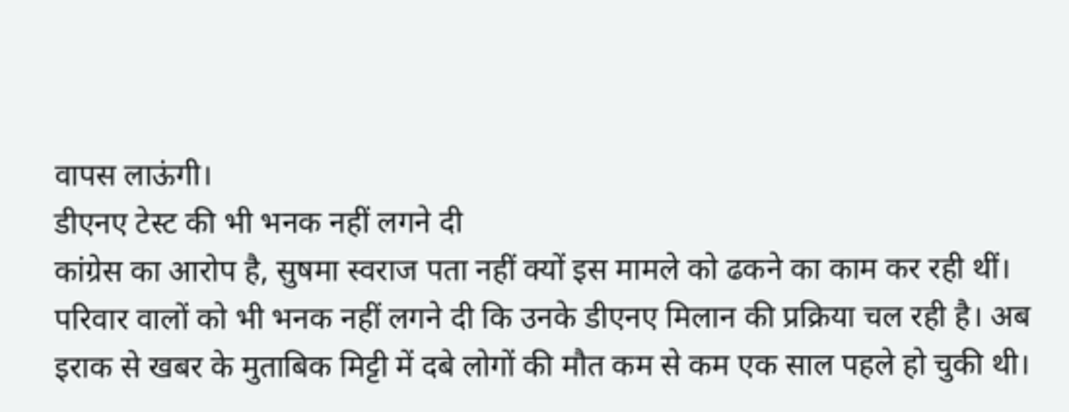वापस लाऊंगी।
डीएनए टेस्ट की भी भनक नहीं लगने दी
कांग्रेस का आरोप है, सुषमा स्वराज पता नहीं क्यों इस मामले को ढकने का काम कर रही थीं। परिवार वालों को भी भनक नहीं लगने दी कि उनके डीएनए मिलान की प्रक्रिया चल रही है। अब इराक से खबर के मुताबिक मिट्टी में दबे लोगों की मौत कम से कम एक साल पहले हो चुकी थी।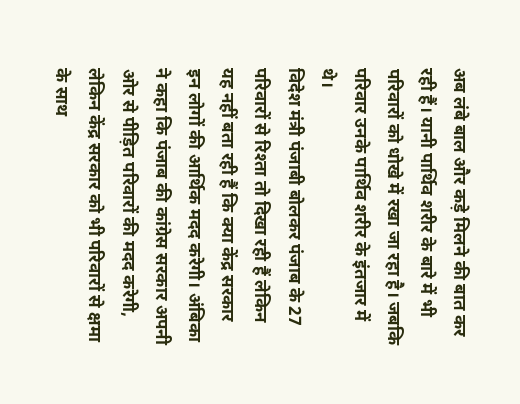अब लंबे बाल और कड़े मिलने की बात कर रही हैं। यानी पार्थिव शरीर के बारे में भी परिवारों को धोखे में रखा जा रहा है। जबकि परिवार उनके पार्थिव शरीर के इंतजार में थे।
विदेश मंत्री पंजाबी बोलकर पंजाब के 27 परिवारों से रिश्ता तो दिखा रही हैं लेकिन यह नहीं बता रही हैं कि क्या केंद्र सरकार इन लोगों की आर्थिक मदद करेगी। अंबिका ने कहा कि पंजाब की कांग्रेस सरकार अपनी ओर से पीड़ित परिवारों की मदद करेगी, लेकिन केंद्र सरकार को भी परिवारों से क्षमा के साथ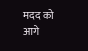मदद को आगे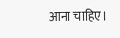आना चाहिए।